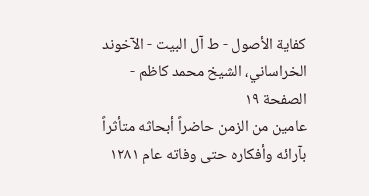كفاية الأصول - ط آل البيت - الآخوند الخراساني، الشيخ محمد کاظم - الصفحة ١٩
عامين من الزمن حاضراً أبحاثه متأثراً بآرائه وأفكاره حتى وفاته عام ١٢٨١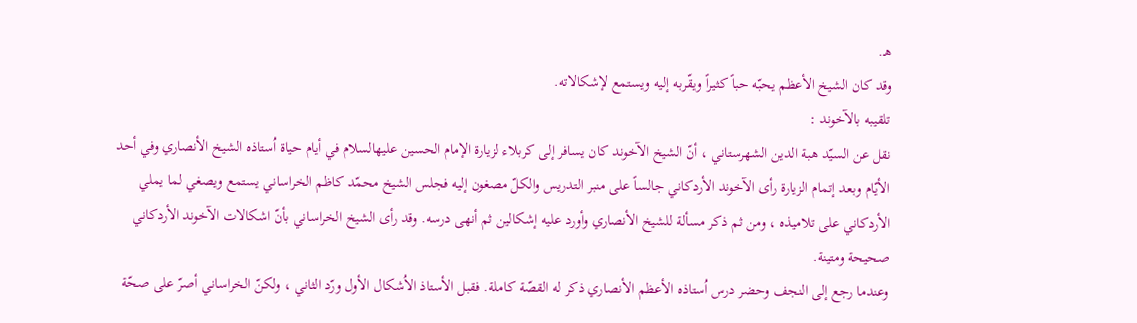هـ.
وقد كان الشيخ الأعظم يحبّه حباً كثيراً ويقّربه إليه ويستمع لإشكالاته.
تلقيبه بالآخوند :
نقل عن السيّد هبة الدين الشهرستاني ، أنّ الشيخ الآخوند كان يسافر إلى كربلاء لزيارة الإمام الحسين عليهالسلام في أيام حياة اُستاذه الشيخ الأنصاري وفي أحد الأيّام وبعد إتمام الزيارة رأى الآخوند الأردكاني جالساً على منبر التدريس والكلّ مصغون إليه فجلس الشيخ محمّد كاظم الخراساني يستمع ويصغي لما يملي الأردكاني على تلاميذه ، ومن ثم ذكر مسألة للشيخ الأنصاري وأورد عليه إشكالين ثم أنهى درسه. وقد رأى الشيخ الخراساني بأنّ اشكالات الآخوند الأردكاني صحيحة ومتينة.
وعندما رجع إلى النجف وحضر درس اُستاذه الأعظم الأنصاري ذكر له القصّة كاملة. فقبل الأستاذ الاُشكال الأول ورّد الثاني ، ولكنّ الخراساني أصرّ على صحّة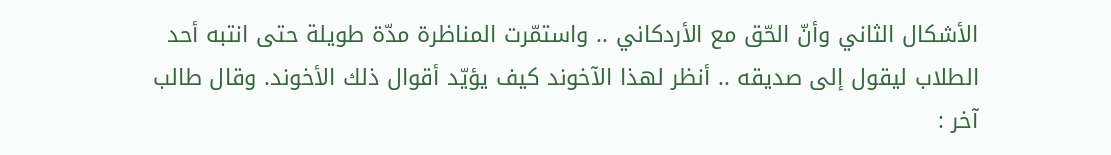الأشكال الثاني وأنّ الحّق مع الأردكاني .. واستمّرت المناظرة مدّة طويلة حتى انتبه أحد الطلاب ليقول إلى صديقه .. أنظر لهذا الآخوند كيف يؤيّد أقوال ذلك الأخوند. وقال طالب آخر :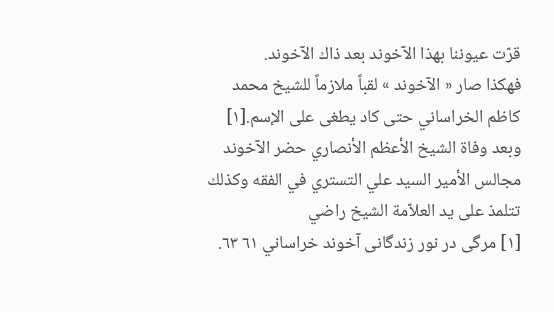قرّت عيوننا بهذا الآخوند بعد ذاك الآخوند.
فهكذا صار « الآخوند » لقباً ملازماً للشيخ محمد كاظم الخراساني حتى كاد يطغى على الإسم.[١]
وبعد وفاة الشيخ الأعظم الأنصاري حضر الآخوند مجالس الأمير السيد علي التستري في الفقه وكذلك تتلمذ على يد العلاّمة الشيخ راضي
[١] مرگى در نور زندگانى آخوند خراساني ٦١ ٦٣.